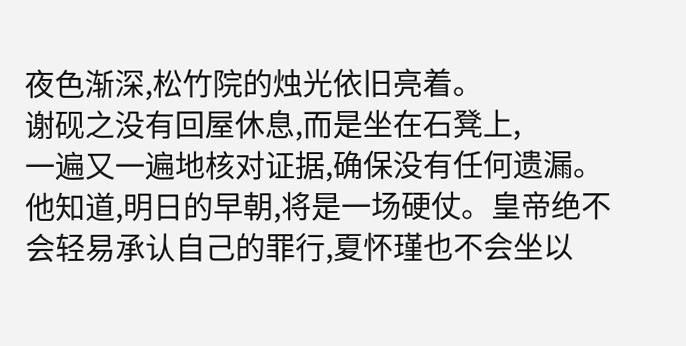夜色渐深,松竹院的烛光依旧亮着。
谢砚之没有回屋休息,而是坐在石凳上,
一遍又一遍地核对证据,确保没有任何遗漏。他知道,明日的早朝,将是一场硬仗。皇帝绝不会轻易承认自己的罪行,夏怀瑾也不会坐以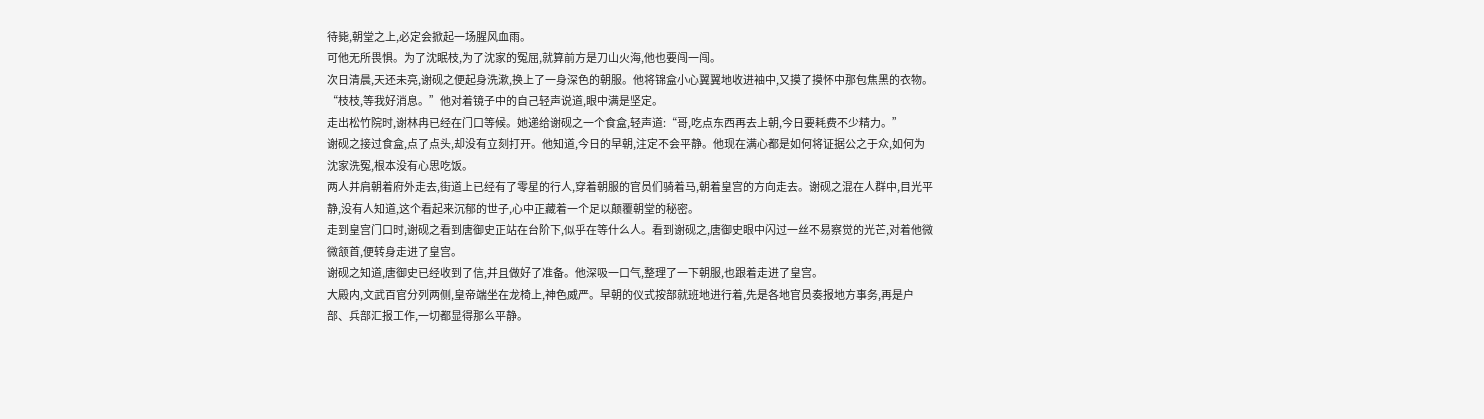待毙,朝堂之上,必定会掀起一场腥风血雨。
可他无所畏惧。为了沈眠枝,为了沈家的冤屈,就算前方是刀山火海,他也要闯一闯。
次日清晨,天还未亮,谢砚之便起身洗漱,换上了一身深色的朝服。他将锦盒小心翼翼地收进袖中,又摸了摸怀中那包焦黑的衣物。
“枝枝,等我好消息。”他对着镜子中的自己轻声说道,眼中满是坚定。
走出松竹院时,谢林冉已经在门口等候。她递给谢砚之一个食盒,轻声道:“哥,吃点东西再去上朝,今日要耗费不少精力。”
谢砚之接过食盒,点了点头,却没有立刻打开。他知道,今日的早朝,注定不会平静。他现在满心都是如何将证据公之于众,如何为沈家洗冤,根本没有心思吃饭。
两人并肩朝着府外走去,街道上已经有了零星的行人,穿着朝服的官员们骑着马,朝着皇宫的方向走去。谢砚之混在人群中,目光平静,没有人知道,这个看起来沉郁的世子,心中正藏着一个足以颠覆朝堂的秘密。
走到皇宫门口时,谢砚之看到唐御史正站在台阶下,似乎在等什么人。看到谢砚之,唐御史眼中闪过一丝不易察觉的光芒,对着他微微颔首,便转身走进了皇宫。
谢砚之知道,唐御史已经收到了信,并且做好了准备。他深吸一口气,整理了一下朝服,也跟着走进了皇宫。
大殿内,文武百官分列两侧,皇帝端坐在龙椅上,神色威严。早朝的仪式按部就班地进行着,先是各地官员奏报地方事务,再是户部、兵部汇报工作,一切都显得那么平静。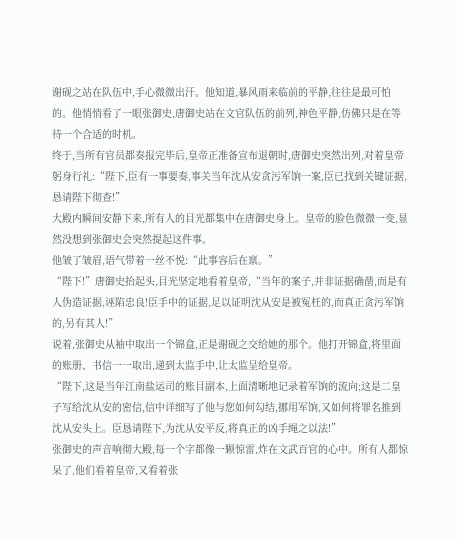谢砚之站在队伍中,手心微微出汗。他知道,暴风雨来临前的平静,往往是最可怕的。他悄悄看了一眼张御史,唐御史站在文官队伍的前列,神色平静,仿佛只是在等待一个合适的时机。
终于,当所有官员都奏报完毕后,皇帝正准备宣布退朝时,唐御史突然出列,对着皇帝躬身行礼:“陛下,臣有一事要奏,事关当年沈从安贪污军饷一案,臣已找到关键证据,恳请陛下彻查!”
大殿内瞬间安静下来,所有人的目光都集中在唐御史身上。皇帝的脸色微微一变,显然没想到张御史会突然提起这件事。
他皱了皱眉,语气带着一丝不悦:“此事容后在禀。”
“陛下!”唐御史抬起头,目光坚定地看着皇帝,“当年的案子,并非证据确凿,而是有人伪造证据,诬陷忠良!臣手中的证据,足以证明沈从安是被冤枉的,而真正贪污军饷的,另有其人!”
说着,张御史从袖中取出一个锦盒,正是谢砚之交给她的那个。他打开锦盒,将里面的账册、书信一一取出,递到太监手中,让太监呈给皇帝。
“陛下,这是当年江南盐运司的账目副本,上面清晰地记录着军饷的流向;这是二皇子写给沈从安的密信,信中详细写了他与您如何勾结,挪用军饷,又如何将罪名推到沈从安头上。臣恳请陛下,为沈从安平反,将真正的凶手绳之以法!”
张御史的声音响彻大殿,每一个字都像一颗惊雷,炸在文武百官的心中。所有人都惊呆了,他们看着皇帝,又看着张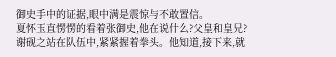御史手中的证据,眼中满是震惊与不敢置信。
夏怀玉直愣愣的看着张御史,他在说什么?父皇和皇兄?
谢砚之站在队伍中,紧紧握着拳头。他知道,接下来,就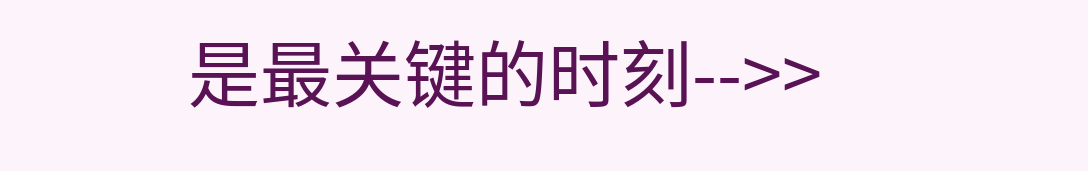是最关键的时刻-->>